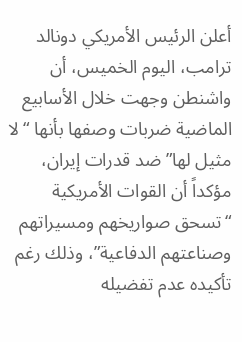أعلن الرئيس الأمريكي دونالد ترامب، اليوم الخميس، أن واشنطن وجهت خلال الأسابيع الماضية ضربات وصفها بأنها “لا مثيل لها” ضد قدرات إيران، مؤكداً أن القوات الأمريكية “تسحق صواريخهم ومسيراتهم وصناعتهم الدفاعية”، وذلك رغم تأكيده عدم تفضيله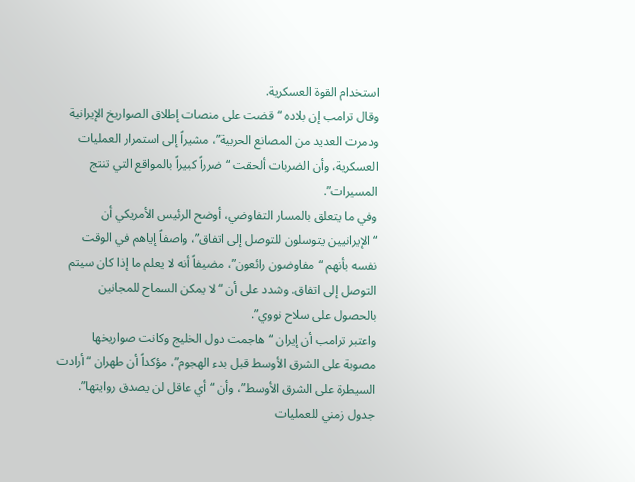استخدام القوة العسكرية.
وقال ترامب إن بلاده “قضت على منصات إطلاق الصواريخ الإيرانية ودمرت العديد من المصانع الحربية”، مشيراً إلى استمرار العمليات العسكرية، وأن الضربات ألحقت “ضرراً كبيراً بالمواقع التي تنتج المسيرات”.
وفي ما يتعلق بالمسار التفاوضي، أوضح الرئيس الأمريكي أن “الإيرانيين يتوسلون للتوصل إلى اتفاق”، واصفاً إياهم في الوقت نفسه بأنهم “مفاوضون رائعون”، مضيفاً أنه لا يعلم ما إذا كان سيتم التوصل إلى اتفاق. وشدد على أن “لا يمكن السماح للمجانين بالحصول على سلاح نووي”.
واعتبر ترامب أن إيران “هاجمت دول الخليج وكانت صواريخها مصوبة على الشرق الأوسط قبل بدء الهجوم”، مؤكداً أن طهران “أرادت السيطرة على الشرق الأوسط”، وأن “أي عاقل لن يصدق روايتها”.
جدول زمني للعمليات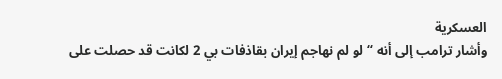العسكرية
وأشار ترامب إلى أنه “لو لم نهاجم إيران بقاذفات بي 2 لكانت قد حصلت على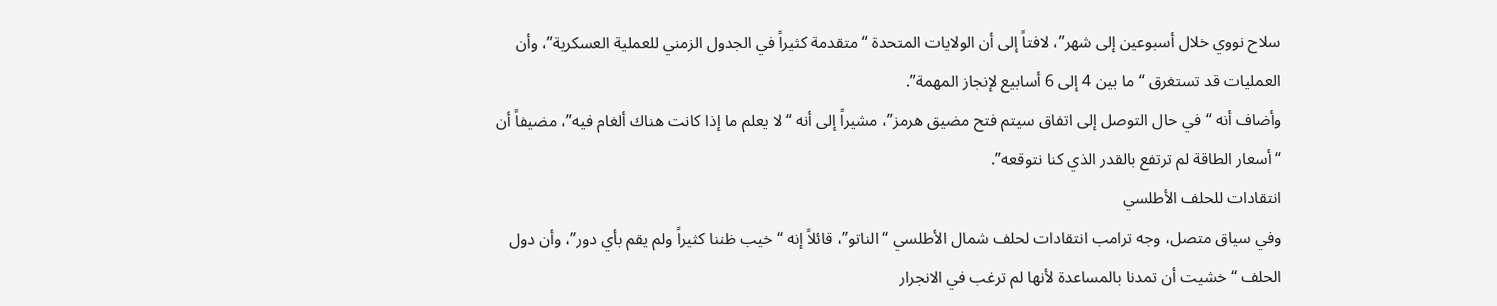سلاح نووي خلال أسبوعين إلى شهر”، لافتاً إلى أن الولايات المتحدة “متقدمة كثيراً في الجدول الزمني للعملية العسكرية”، وأن العمليات قد تستغرق “ما بين 4 إلى 6 أسابيع لإنجاز المهمة”.
وأضاف أنه “في حال التوصل إلى اتفاق سيتم فتح مضيق هرمز”، مشيراً إلى أنه “لا يعلم ما إذا كانت هناك ألغام فيه”، مضيفاً أن “أسعار الطاقة لم ترتفع بالقدر الذي كنا نتوقعه”.
انتقادات للحلف الأطلسي
وفي سياق متصل، وجه ترامب انتقادات لحلف شمال الأطلسي “الناتو”، قائلاً إنه “خيب ظننا كثيراً ولم يقم بأي دور”، وأن دول الحلف “خشيت أن تمدنا بالمساعدة لأنها لم ترغب في الانجرار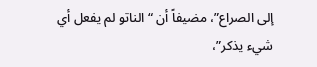إلى الصراع”، مضيفاً أن “الناتو لم يفعل أي شيء يذكر”،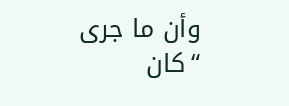وأن ما جرى “كان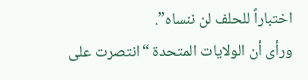اختباراً للحلف لن ننساه”.
ورأى أن الولايات المتحدة “انتصرت على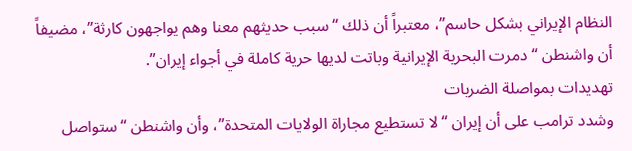النظام الإيراني بشكل حاسم”، معتبراً أن ذلك “سبب حديثهم معنا وهم يواجهون كارثة”، مضيفاً أن واشنطن “دمرت البحرية الإيرانية وباتت لديها حرية كاملة في أجواء إيران”.
تهديدات بمواصلة الضربات
وشدد ترامب على أن إيران “لا تستطيع مجاراة الولايات المتحدة”، وأن واشنطن “ستواصل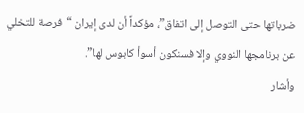ضرباتها حتى التوصل إلى اتفاق”، مؤكداً أن لدى إيران “فرصة للتخلي عن برنامجها النووي وإلا فسنكون أسوأ كابوس لها”.
وأشار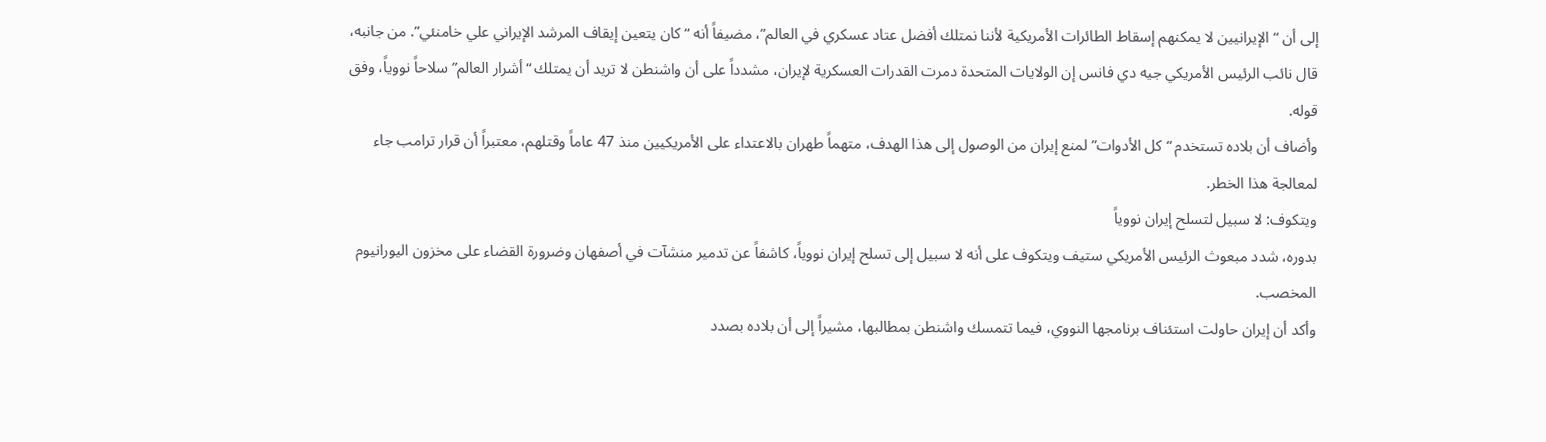إلى أن “الإيرانيين لا يمكنهم إسقاط الطائرات الأمريكية لأننا نمتلك أفضل عتاد عسكري في العالم”، مضيفاً أنه “كان يتعين إيقاف المرشد الإيراني علي خامنئي”. من جانبه، قال نائب الرئيس الأمريكي جيه دي فانس إن الولايات المتحدة دمرت القدرات العسكرية لإيران، مشدداً على أن واشنطن لا تريد أن يمتلك “أشرار العالم” سلاحاً نووياً، وفق قوله.
وأضاف أن بلاده تستخدم “كل الأدوات” لمنع إيران من الوصول إلى هذا الهدف، متهماً طهران بالاعتداء على الأمريكيين منذ 47 عاماً وقتلهم، معتبراً أن قرار ترامب جاء لمعالجة هذا الخطر.
ويتكوف: لا سبيل لتسلح إيران نووياً
بدوره، شدد مبعوث الرئيس الأمريكي ستيف ويتكوف على أنه لا سبيل إلى تسلح إيران نووياً، كاشفاً عن تدمير منشآت في أصفهان وضرورة القضاء على مخزون اليورانيوم المخصب.
وأكد أن إيران حاولت استئناف برنامجها النووي، فيما تتمسك واشنطن بمطالبها، مشيراً إلى أن بلاده بصدد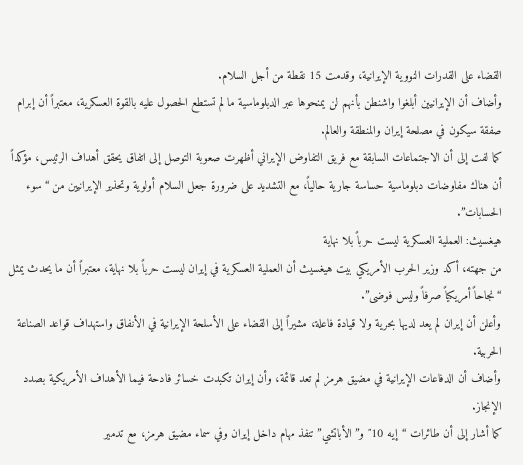القضاء على القدرات النووية الإيرانية، وقدمت 15 نقطة من أجل السلام.
وأضاف أن الإيرانيين أبلغوا واشنطن بأنهم لن يمنحوها عبر الدبلوماسية ما لم تستطع الحصول عليه بالقوة العسكرية، معتبراً أن إبرام صفقة سيكون في مصلحة إيران والمنطقة والعالم.
كما لفت إلى أن الاجتماعات السابقة مع فريق التفاوض الإيراني أظهرت صعوبة التوصل إلى اتفاق يحقق أهداف الرئيس، مؤكداً أن هناك مفاوضات دبلوماسية حساسة جارية حالياً، مع التشديد على ضرورة جعل السلام أولوية وتحذير الإيرانيين من “سوء الحسابات”.
هيغسيث: العملية العسكرية ليست حرباً بلا نهاية
من جهته، أكد وزير الحرب الأمريكي بيت هيغسيث أن العملية العسكرية في إيران ليست حرباً بلا نهاية، معتبراً أن ما يحدث يمثل “نجاحاً أمريكياً صرفاً وليس فوضى”.
وأعلن أن إيران لم يعد لديها بحرية ولا قيادة فاعلة، مشيراً إلى القضاء على الأسلحة الإيرانية في الأنفاق واستهداف قواعد الصناعة الحربية.
وأضاف أن الدفاعات الإيرانية في مضيق هرمز لم تعد قائمة، وأن إيران تكبدت خسائر فادحة فيما الأهداف الأمريكية بصدد الإنجاز.
كما أشار إلى أن طائرات “إيه 10″ و”الأباتشي” تنفذ مهام داخل إيران وفي سماء مضيق هرمز، مع تدمير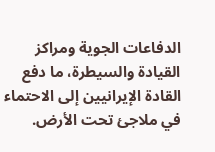الدفاعات الجوية ومراكز القيادة والسيطرة، ما دفع القادة الإيرانيين إلى الاحتماء في ملاجئ تحت الأرض.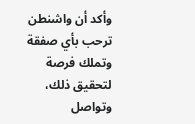وأكد أن واشنطن ترحب بأي صفقة وتملك فرصة لتحقيق ذلك، وتواصل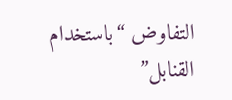التفاوض “باستخدام القنابل”